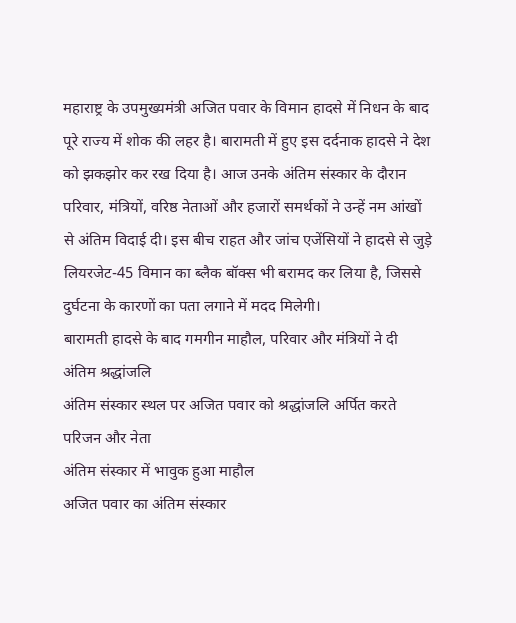महाराष्ट्र के उपमुख्यमंत्री अजित पवार के विमान हादसे में निधन के बाद पूरे राज्य में शोक की लहर है। बारामती में हुए इस दर्दनाक हादसे ने देश को झकझोर कर रख दिया है। आज उनके अंतिम संस्कार के दौरान परिवार, मंत्रियों, वरिष्ठ नेताओं और हजारों समर्थकों ने उन्हें नम आंखों से अंतिम विदाई दी। इस बीच राहत और जांच एजेंसियों ने हादसे से जुड़े लियरजेट-45 विमान का ब्लैक बॉक्स भी बरामद कर लिया है, जिससे दुर्घटना के कारणों का पता लगाने में मदद मिलेगी।
बारामती हादसे के बाद गमगीन माहौल, परिवार और मंत्रियों ने दी अंतिम श्रद्धांजलि
अंतिम संस्कार स्थल पर अजित पवार को श्रद्धांजलि अर्पित करते परिजन और नेता
अंतिम संस्कार में भावुक हुआ माहौल
अजित पवार का अंतिम संस्कार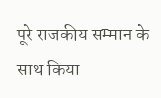पूरे राजकीय सम्मान के साथ किया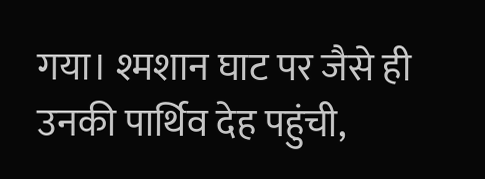गया। श्मशान घाट पर जैसे ही उनकी पार्थिव देह पहुंची,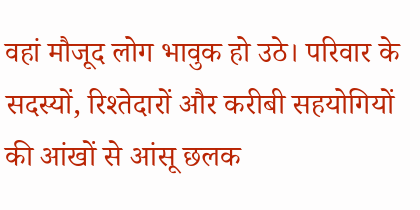वहां मौजूद लोग भावुक हो उठे। परिवार के सदस्यों, रिश्तेदारों और करीबी सहयोगियों की आंखों से आंसू छलक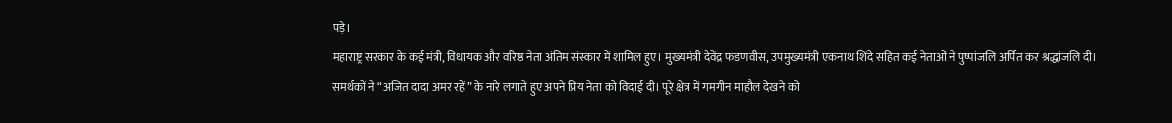पड़े।
महाराष्ट्र सरकार के कई मंत्री, विधायक और वरिष्ठ नेता अंतिम संस्कार में शामिल हुए। मुख्यमंत्री देवेंद्र फडणवीस, उपमुख्यमंत्री एकनाथ शिंदे सहित कई नेताओं ने पुष्पांजलि अर्पित कर श्रद्धांजलि दी।
समर्थकों ने “अजित दादा अमर रहें” के नारे लगाते हुए अपने प्रिय नेता को विदाई दी। पूरे क्षेत्र में गमगीन माहौल देखने को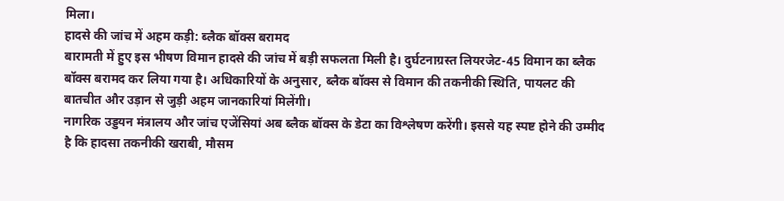मिला।
हादसे की जांच में अहम कड़ी: ब्लैक बॉक्स बरामद
बारामती में हुए इस भीषण विमान हादसे की जांच में बड़ी सफलता मिली है। दुर्घटनाग्रस्त लियरजेट-45 विमान का ब्लैक बॉक्स बरामद कर लिया गया है। अधिकारियों के अनुसार, ब्लैक बॉक्स से विमान की तकनीकी स्थिति, पायलट की बातचीत और उड़ान से जुड़ी अहम जानकारियां मिलेंगी।
नागरिक उड्डयन मंत्रालय और जांच एजेंसियां अब ब्लैक बॉक्स के डेटा का विश्लेषण करेंगी। इससे यह स्पष्ट होने की उम्मीद है कि हादसा तकनीकी खराबी, मौसम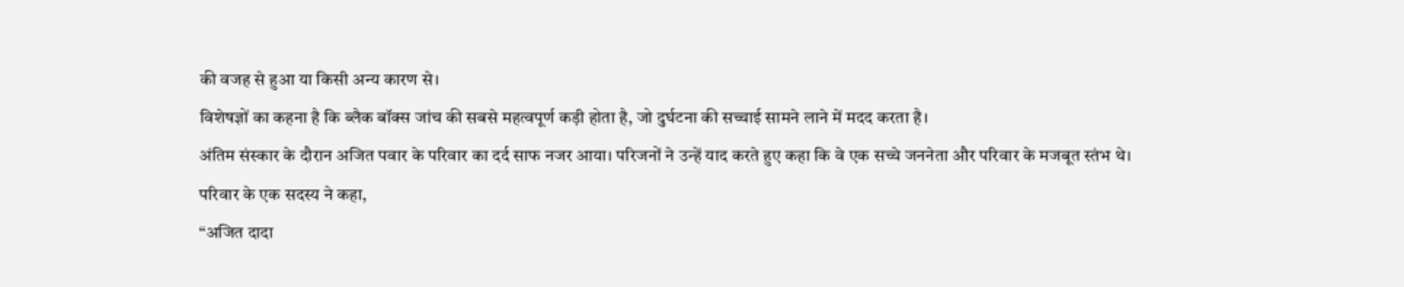की वजह से हुआ या किसी अन्य कारण से।
विशेषज्ञों का कहना है कि ब्लैक बॉक्स जांच की सबसे महत्वपूर्ण कड़ी होता है, जो दुर्घटना की सच्चाई सामने लाने में मदद करता है।
अंतिम संस्कार के दौरान अजित पवार के परिवार का दर्द साफ नजर आया। परिजनों ने उन्हें याद करते हुए कहा कि वे एक सच्चे जननेता और परिवार के मजबूत स्तंभ थे।
परिवार के एक सदस्य ने कहा,
“अजित दादा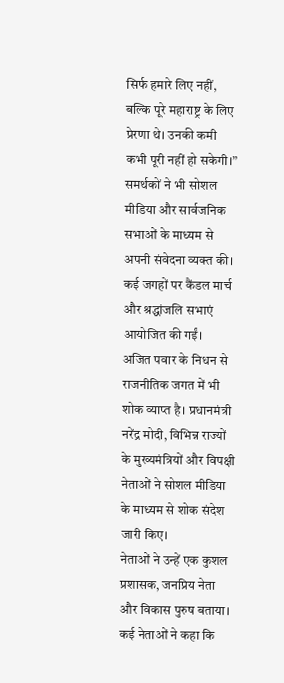सिर्फ हमारे लिए नहीं, बल्कि पूरे महाराष्ट्र के लिए प्रेरणा थे। उनकी कमी कभी पूरी नहीं हो सकेगी।”
समर्थकों ने भी सोशल मीडिया और सार्वजनिक सभाओं के माध्यम से अपनी संवेदना व्यक्त की। कई जगहों पर कैंडल मार्च और श्रद्धांजलि सभाएं आयोजित की गईं।
अजित पवार के निधन से राजनीतिक जगत में भी शोक व्याप्त है। प्रधानमंत्री नरेंद्र मोदी, विभिन्न राज्यों के मुख्यमंत्रियों और विपक्षी नेताओं ने सोशल मीडिया के माध्यम से शोक संदेश जारी किए।
नेताओं ने उन्हें एक कुशल प्रशासक, जनप्रिय नेता और विकास पुरुष बताया। कई नेताओं ने कहा कि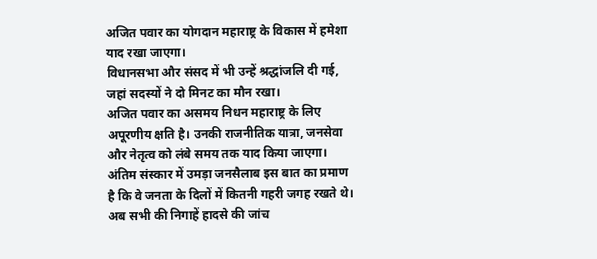अजित पवार का योगदान महाराष्ट्र के विकास में हमेशा याद रखा जाएगा।
विधानसभा और संसद में भी उन्हें श्रद्धांजलि दी गई, जहां सदस्यों ने दो मिनट का मौन रखा।
अजित पवार का असमय निधन महाराष्ट्र के लिए अपूरणीय क्षति है। उनकी राजनीतिक यात्रा, जनसेवा और नेतृत्व को लंबे समय तक याद किया जाएगा। अंतिम संस्कार में उमड़ा जनसैलाब इस बात का प्रमाण है कि वे जनता के दिलों में कितनी गहरी जगह रखते थे।
अब सभी की निगाहें हादसे की जांच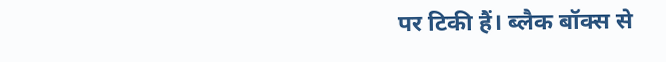पर टिकी हैं। ब्लैक बॉक्स से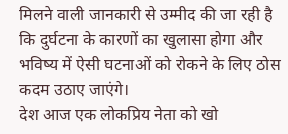मिलने वाली जानकारी से उम्मीद की जा रही है कि दुर्घटना के कारणों का खुलासा होगा और भविष्य में ऐसी घटनाओं को रोकने के लिए ठोस कदम उठाए जाएंगे।
देश आज एक लोकप्रिय नेता को खो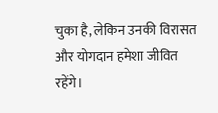चुका है, लेकिन उनकी विरासत और योगदान हमेशा जीवित रहेंगे।